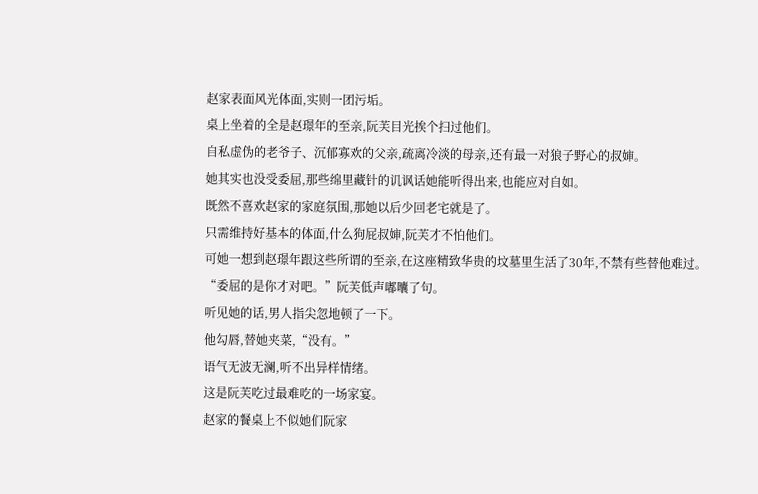赵家表面风光体面,实则一团污垢。
桌上坐着的全是赵璟年的至亲,阮芙目光挨个扫过他们。
自私虚伪的老爷子、沉郁寡欢的父亲,疏离冷淡的母亲,还有最一对狼子野心的叔婶。
她其实也没受委屈,那些绵里藏针的讥讽话她能听得出来,也能应对自如。
既然不喜欢赵家的家庭氛围,那她以后少回老宅就是了。
只需维持好基本的体面,什么狗屁叔婶,阮芙才不怕他们。
可她一想到赵璟年跟这些所谓的至亲,在这座精致华贵的坟墓里生活了30年,不禁有些替他难过。
“委屈的是你才对吧。”阮芙低声嘟囔了句。
听见她的话,男人指尖忽地顿了一下。
他勾唇,替她夹菜,“没有。”
语气无波无澜,听不出异样情绪。
这是阮芙吃过最难吃的一场家宴。
赵家的餐桌上不似她们阮家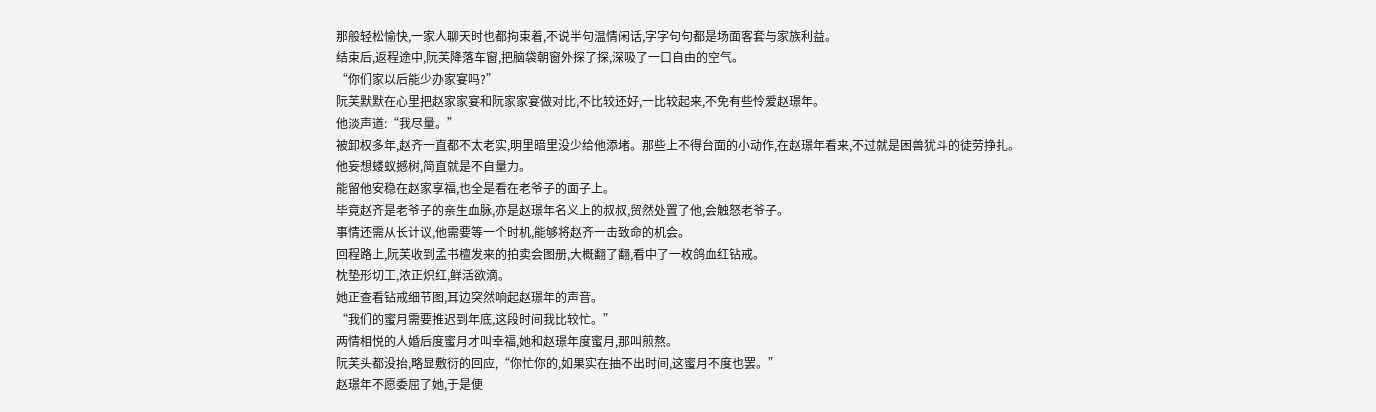那般轻松愉快,一家人聊天时也都拘束着,不说半句温情闲话,字字句句都是场面客套与家族利益。
结束后,返程途中,阮芙降落车窗,把脑袋朝窗外探了探,深吸了一口自由的空气。
“你们家以后能少办家宴吗?”
阮芙默默在心里把赵家家宴和阮家家宴做对比,不比较还好,一比较起来,不免有些怜爱赵璟年。
他淡声道:“我尽量。”
被卸权多年,赵齐一直都不太老实,明里暗里没少给他添堵。那些上不得台面的小动作,在赵璟年看来,不过就是困兽犹斗的徒劳挣扎。
他妄想蝼蚁撼树,简直就是不自量力。
能留他安稳在赵家享福,也全是看在老爷子的面子上。
毕竟赵齐是老爷子的亲生血脉,亦是赵璟年名义上的叔叔,贸然处置了他,会触怒老爷子。
事情还需从长计议,他需要等一个时机,能够将赵齐一击致命的机会。
回程路上,阮芙收到孟书檀发来的拍卖会图册,大概翻了翻,看中了一枚鸽血红钻戒。
枕垫形切工,浓正炽红,鲜活欲滴。
她正查看钻戒细节图,耳边突然响起赵璟年的声音。
“我们的蜜月需要推迟到年底,这段时间我比较忙。”
两情相悦的人婚后度蜜月才叫幸福,她和赵璟年度蜜月,那叫煎熬。
阮芙头都没抬,略显敷衍的回应,“你忙你的,如果实在抽不出时间,这蜜月不度也罢。”
赵璟年不愿委屈了她,于是便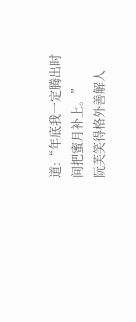道:“年底我一定腾出时间把蜜月补上。”
阮芙笑得格外善解人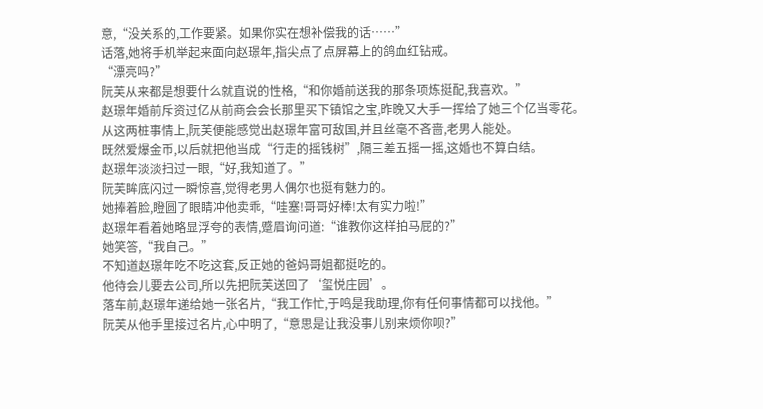意,“没关系的,工作要紧。如果你实在想补偿我的话……”
话落,她将手机举起来面向赵璟年,指尖点了点屏幕上的鸽血红钻戒。
“漂亮吗?”
阮芙从来都是想要什么就直说的性格,“和你婚前送我的那条项炼挺配,我喜欢。”
赵璟年婚前斥资过亿从前商会会长那里买下镇馆之宝,昨晚又大手一挥给了她三个亿当零花。
从这两桩事情上,阮芙便能感觉出赵璟年富可敌国,并且丝毫不吝啬,老男人能处。
既然爱爆金币,以后就把他当成“行走的摇钱树”,隔三差五摇一摇,这婚也不算白结。
赵璟年淡淡扫过一眼,“好,我知道了。”
阮芙眸底闪过一瞬惊喜,觉得老男人偶尔也挺有魅力的。
她捧着脸,瞪圆了眼睛冲他卖乖,“哇塞!哥哥好棒!太有实力啦!”
赵璟年看着她略显浮夸的表情,蹙眉询问道:“谁教你这样拍马屁的?”
她笑答,“我自己。”
不知道赵璟年吃不吃这套,反正她的爸妈哥姐都挺吃的。
他待会儿要去公司,所以先把阮芙送回了‘玺悦庄园’。
落车前,赵璟年递给她一张名片,“我工作忙,于鸣是我助理,你有任何事情都可以找他。”
阮芙从他手里接过名片,心中明了,“意思是让我没事儿别来烦你呗?”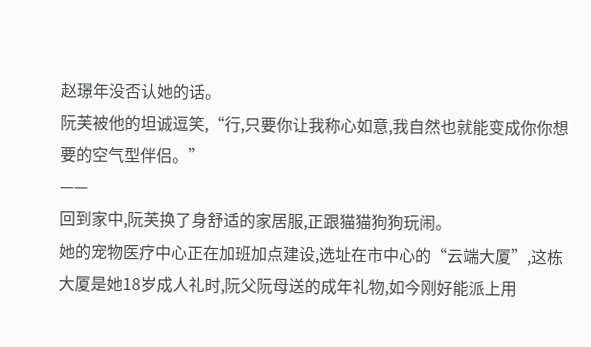赵璟年没否认她的话。
阮芙被他的坦诚逗笑,“行,只要你让我称心如意,我自然也就能变成你你想要的空气型伴侣。”
——
回到家中,阮芙换了身舒适的家居服,正跟猫猫狗狗玩闹。
她的宠物医疗中心正在加班加点建设,选址在市中心的“云端大厦”,这栋大厦是她18岁成人礼时,阮父阮母送的成年礼物,如今刚好能派上用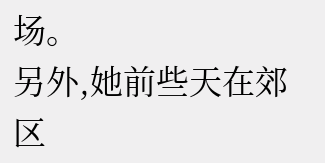场。
另外,她前些天在郊区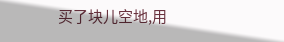买了块儿空地,用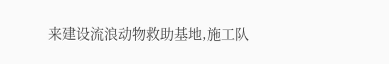来建设流浪动物救助基地,施工队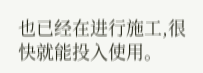也已经在进行施工,很快就能投入使用。